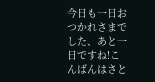今日も一日おつかれさまでした、あと一日ですね!こんばんはさと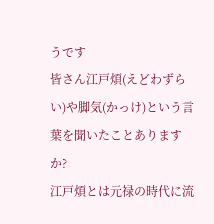うです
皆さん江戸煩(えどわずらい)や脚気(かっけ)という言葉を聞いたことありますか?
江戸煩とは元禄の時代に流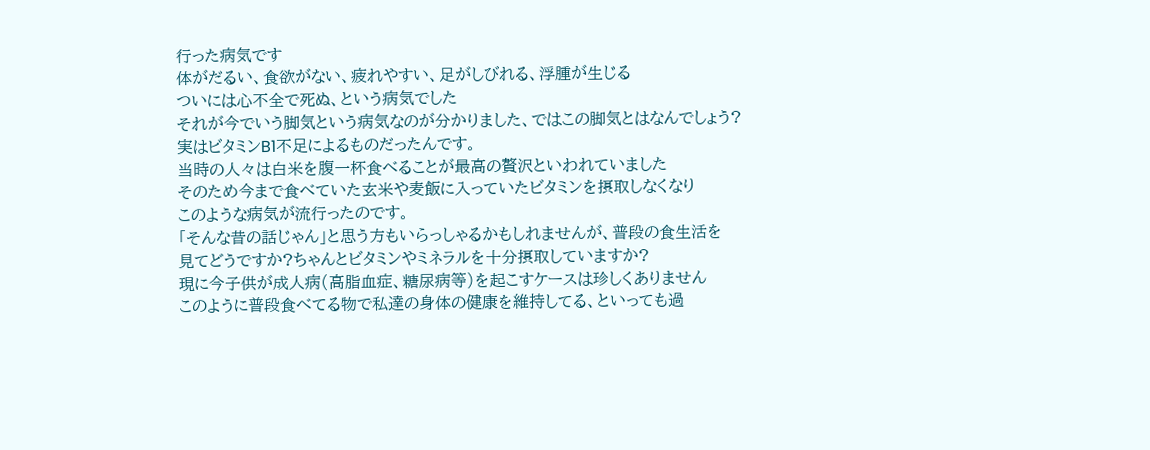行った病気です
体がだるい、食欲がない、疲れやすい、足がしびれる、浮腫が生じる
ついには心不全で死ぬ、という病気でした
それが今でいう脚気という病気なのが分かりました、ではこの脚気とはなんでしょう?
実はビタミンB1不足によるものだったんです。
当時の人々は白米を腹一杯食べることが最高の贅沢といわれていました
そのため今まで食べていた玄米や麦飯に入っていたビタミンを摂取しなくなり
このような病気が流行ったのです。
「そんな昔の話じゃん」と思う方もいらっしゃるかもしれませんが、普段の食生活を
見てどうですか?ちゃんとビタミンやミネラルを十分摂取していますか?
現に今子供が成人病(高脂血症、糖尿病等)を起こすケースは珍しくありません
このように普段食べてる物で私達の身体の健康を維持してる、といっても過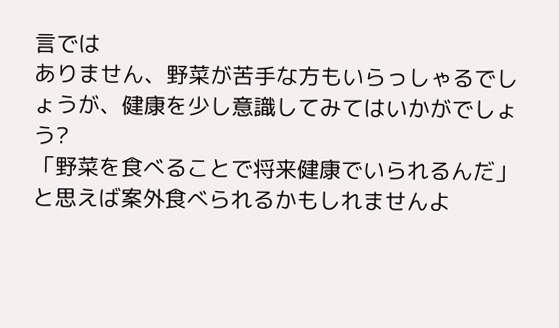言では
ありません、野菜が苦手な方もいらっしゃるでしょうが、健康を少し意識してみてはいかがでしょう?
「野菜を食べることで将来健康でいられるんだ」と思えば案外食べられるかもしれませんよ